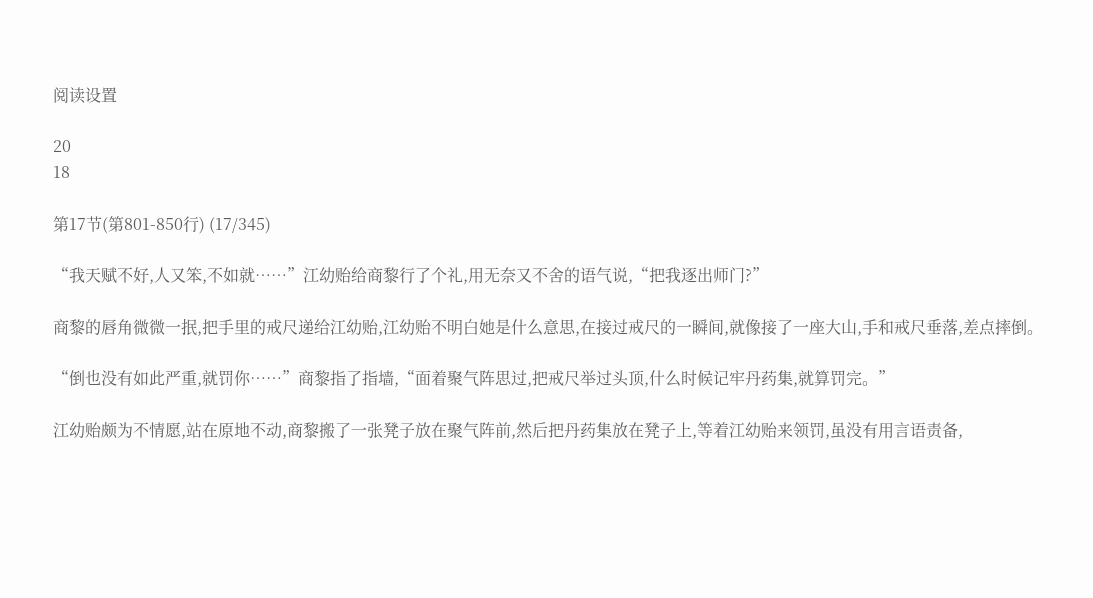阅读设置

20
18

第17节(第801-850行) (17/345)

“我天赋不好,人又笨,不如就……”江幼贻给商黎行了个礼,用无奈又不舍的语气说,“把我逐出师门?”

商黎的唇角微微一抿,把手里的戒尺递给江幼贻,江幼贻不明白她是什么意思,在接过戒尺的一瞬间,就像接了一座大山,手和戒尺垂落,差点摔倒。

“倒也没有如此严重,就罚你……”商黎指了指墙,“面着聚气阵思过,把戒尺举过头顶,什么时候记牢丹药集,就算罚完。”

江幼贻颇为不情愿,站在原地不动,商黎搬了一张凳子放在聚气阵前,然后把丹药集放在凳子上,等着江幼贻来领罚,虽没有用言语责备,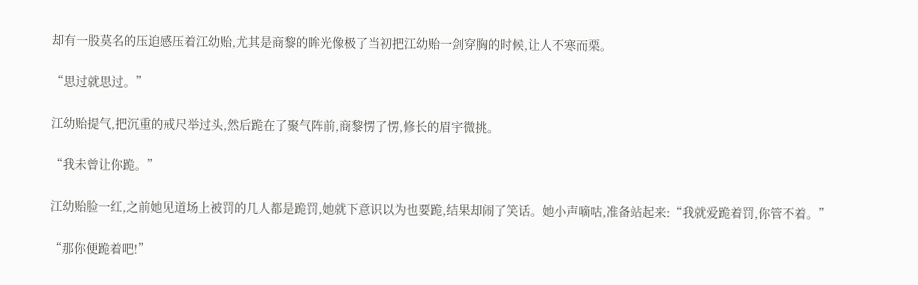却有一股莫名的压迫感压着江幼贻,尤其是商黎的眸光像极了当初把江幼贻一剑穿胸的时候,让人不寒而栗。

“思过就思过。”

江幼贻提气,把沉重的戒尺举过头,然后跪在了聚气阵前,商黎愣了愣,修长的眉宇微挑。

“我未曾让你跪。”

江幼贻脸一红,之前她见道场上被罚的几人都是跪罚,她就下意识以为也要跪,结果却闹了笑话。她小声嘀咕,准备站起来:“我就爱跪着罚,你管不着。”

“那你便跪着吧!”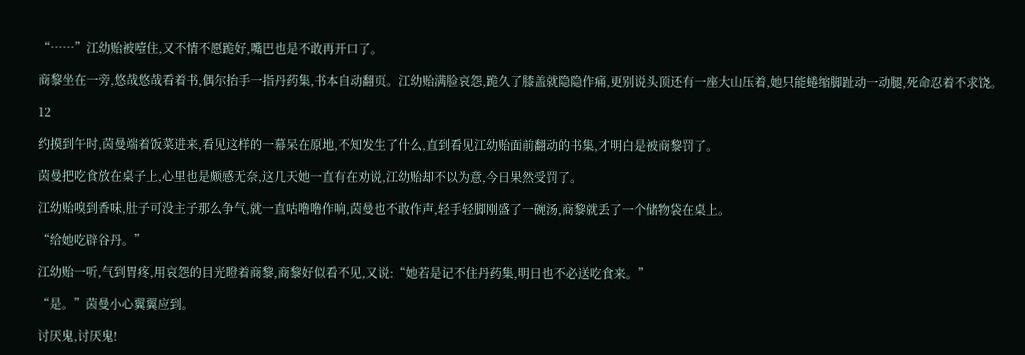“……”江幼贻被噎住,又不情不愿跪好,嘴巴也是不敢再开口了。

商黎坐在一旁,悠哉悠哉看着书,偶尔抬手一指丹药集,书本自动翻页。江幼贻满脸哀怨,跪久了膝盖就隐隐作痛,更别说头顶还有一座大山压着,她只能蜷缩脚趾动一动腿,死命忍着不求饶。

12

约摸到午时,茵曼端着饭菜进来,看见这样的一幕呆在原地,不知发生了什么,直到看见江幼贻面前翻动的书集,才明白是被商黎罚了。

茵曼把吃食放在桌子上,心里也是颇感无奈,这几天她一直有在劝说,江幼贻却不以为意,今日果然受罚了。

江幼贻嗅到香味,肚子可没主子那么争气,就一直咕噜噜作响,茵曼也不敢作声,轻手轻脚刚盛了一碗汤,商黎就丢了一个储物袋在桌上。

“给她吃辟谷丹。”

江幼贻一听,气到胃疼,用哀怨的目光瞪着商黎,商黎好似看不见,又说:“她若是记不住丹药集,明日也不必送吃食来。”

“是。”茵曼小心翼翼应到。

讨厌鬼,讨厌鬼!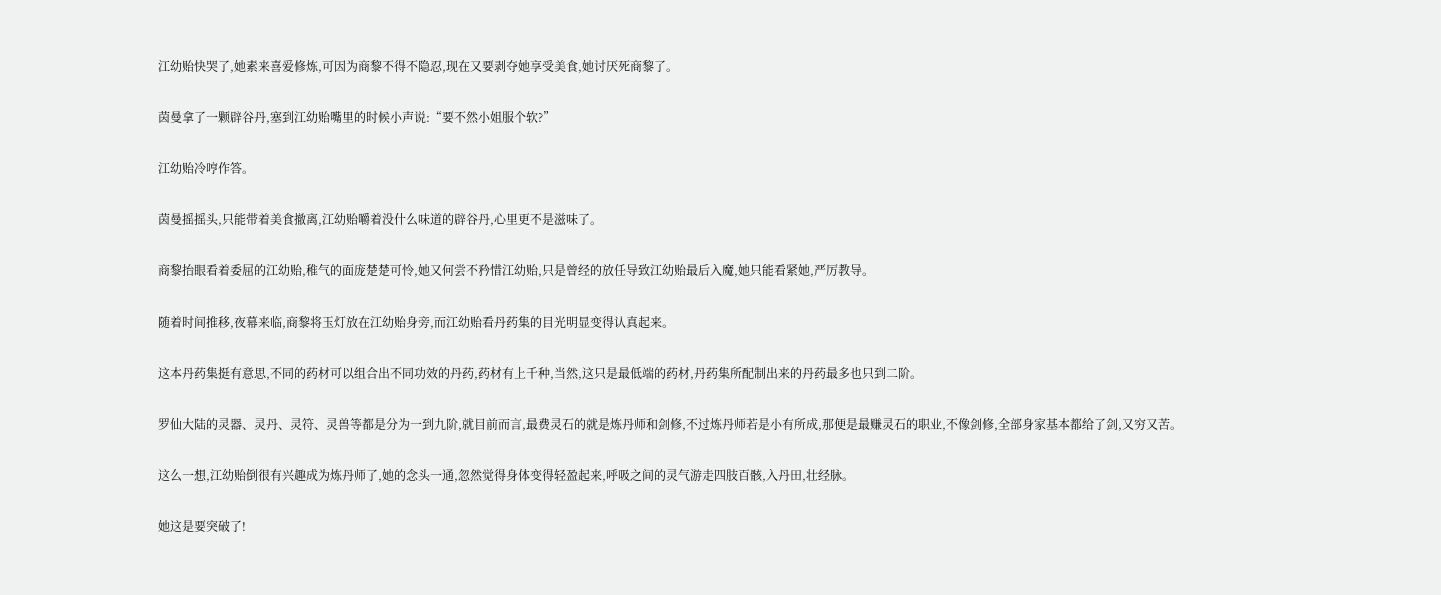江幼贻快哭了,她素来喜爱修炼,可因为商黎不得不隐忍,现在又要剥夺她享受美食,她讨厌死商黎了。

茵曼拿了一颗辟谷丹,塞到江幼贻嘴里的时候小声说:“要不然小姐服个软?”

江幼贻冷哼作答。

茵曼摇摇头,只能带着美食撤离,江幼贻嚼着没什么味道的辟谷丹,心里更不是滋味了。

商黎抬眼看着委屈的江幼贻,稚气的面庞楚楚可怜,她又何尝不矜惜江幼贻,只是曾经的放任导致江幼贻最后入魔,她只能看紧她,严厉教导。

随着时间推移,夜幕来临,商黎将玉灯放在江幼贻身旁,而江幼贻看丹药集的目光明显变得认真起来。

这本丹药集挺有意思,不同的药材可以组合出不同功效的丹药,药材有上千种,当然,这只是最低端的药材,丹药集所配制出来的丹药最多也只到二阶。

罗仙大陆的灵器、灵丹、灵符、灵兽等都是分为一到九阶,就目前而言,最费灵石的就是炼丹师和剑修,不过炼丹师若是小有所成,那便是最赚灵石的职业,不像剑修,全部身家基本都给了剑,又穷又苦。

这么一想,江幼贻倒很有兴趣成为炼丹师了,她的念头一通,忽然觉得身体变得轻盈起来,呼吸之间的灵气游走四肢百骸,入丹田,壮经脉。

她这是要突破了!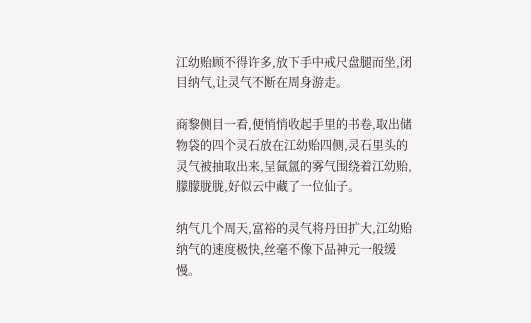江幼贻顾不得许多,放下手中戒尺盘腿而坐,闭目纳气,让灵气不断在周身游走。

商黎侧目一看,便悄悄收起手里的书卷,取出储物袋的四个灵石放在江幼贻四侧,灵石里头的灵气被抽取出来,呈氤氲的雾气围绕着江幼贻,朦朦胧胧,好似云中藏了一位仙子。

纳气几个周天,富裕的灵气将丹田扩大,江幼贻纳气的速度极快,丝毫不像下品神元一般缓慢。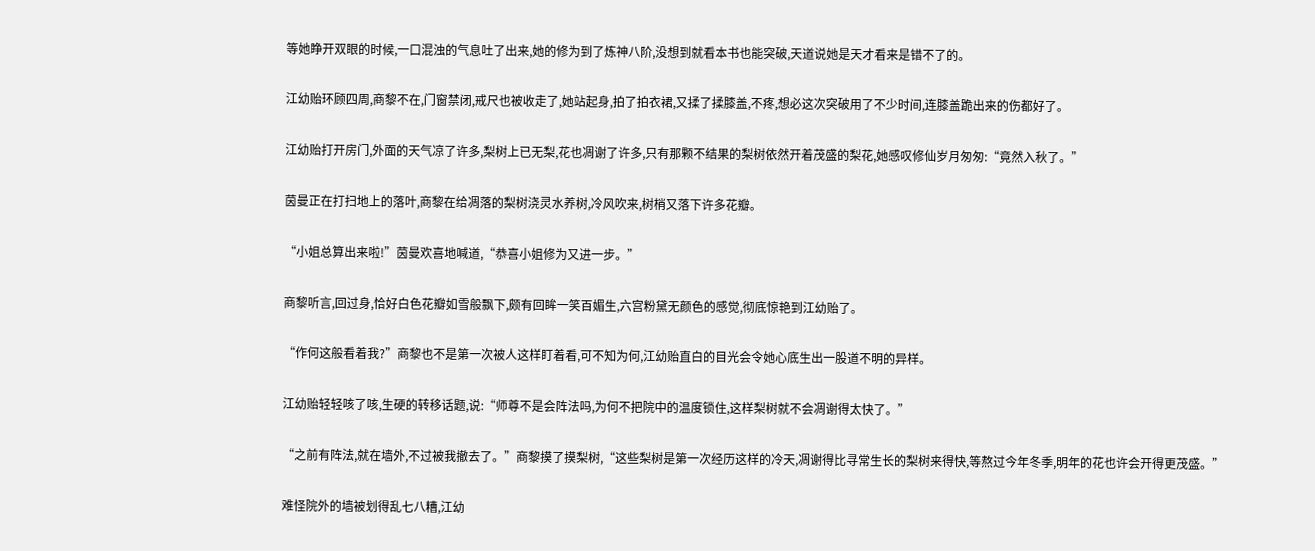等她睁开双眼的时候,一口混浊的气息吐了出来,她的修为到了炼神八阶,没想到就看本书也能突破,天道说她是天才看来是错不了的。

江幼贻环顾四周,商黎不在,门窗禁闭,戒尺也被收走了,她站起身,拍了拍衣裙,又揉了揉膝盖,不疼,想必这次突破用了不少时间,连膝盖跪出来的伤都好了。

江幼贻打开房门,外面的天气凉了许多,梨树上已无梨,花也凋谢了许多,只有那颗不结果的梨树依然开着茂盛的梨花,她感叹修仙岁月匆匆:“竟然入秋了。”

茵曼正在打扫地上的落叶,商黎在给凋落的梨树浇灵水养树,冷风吹来,树梢又落下许多花瓣。

“小姐总算出来啦!”茵曼欢喜地喊道,“恭喜小姐修为又进一步。”

商黎听言,回过身,恰好白色花瓣如雪般飘下,颇有回眸一笑百媚生,六宫粉黛无颜色的感觉,彻底惊艳到江幼贻了。

“作何这般看着我?”商黎也不是第一次被人这样盯着看,可不知为何,江幼贻直白的目光会令她心底生出一股道不明的异样。

江幼贻轻轻咳了咳,生硬的转移话题,说:“师尊不是会阵法吗,为何不把院中的温度锁住,这样梨树就不会凋谢得太快了。”

“之前有阵法,就在墙外,不过被我撤去了。”商黎摸了摸梨树,“这些梨树是第一次经历这样的冷天,凋谢得比寻常生长的梨树来得快,等熬过今年冬季,明年的花也许会开得更茂盛。”

难怪院外的墙被划得乱七八糟,江幼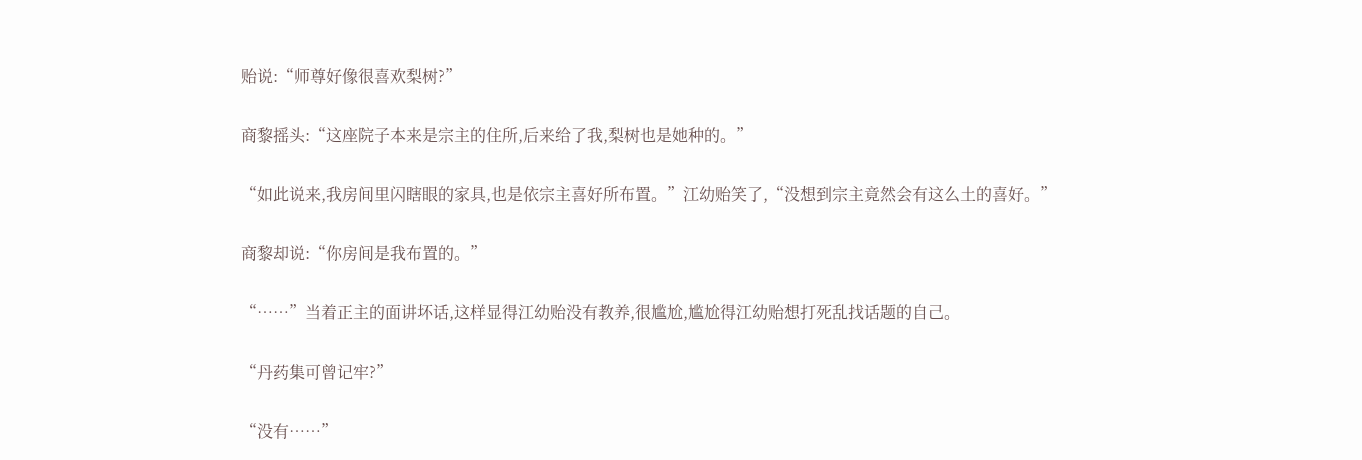贻说:“师尊好像很喜欢梨树?”

商黎摇头:“这座院子本来是宗主的住所,后来给了我,梨树也是她种的。”

“如此说来,我房间里闪瞎眼的家具,也是依宗主喜好所布置。”江幼贻笑了,“没想到宗主竟然会有这么土的喜好。”

商黎却说:“你房间是我布置的。”

“……”当着正主的面讲坏话,这样显得江幼贻没有教养,很尴尬,尴尬得江幼贻想打死乱找话题的自己。

“丹药集可曾记牢?”

“没有……”